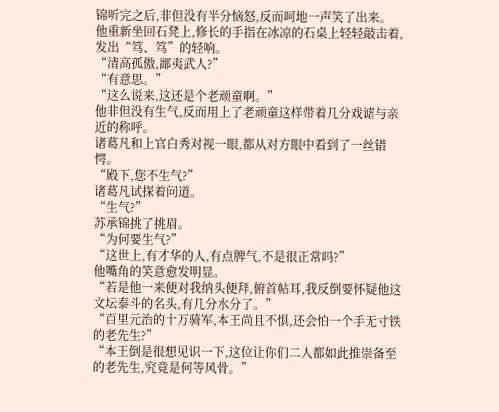锦听完之后,非但没有半分恼怒,反而呵地一声笑了出来。
他重新坐回石凳上,修长的手指在冰凉的石桌上轻轻敲击着,发出“笃、笃”的轻响。
“清高孤傲,鄙夷武人?”
“有意思。”
“这么说来,这还是个老顽童啊。”
他非但没有生气,反而用上了老顽童这样带着几分戏谑与亲近的称呼。
诸葛凡和上官白秀对视一眼,都从对方眼中看到了一丝错愕。
“殿下,您不生气?”
诸葛凡试探着问道。
“生气?”
苏承锦挑了挑眉。
“为何要生气?”
“这世上,有才华的人,有点脾气,不是很正常吗?”
他嘴角的笑意愈发明显。
“若是他一来便对我纳头便拜,俯首帖耳,我反倒要怀疑他这文坛泰斗的名头,有几分水分了。”
“百里元治的十万骑军,本王尚且不惧,还会怕一个手无寸铁的老先生?”
“本王倒是很想见识一下,这位让你们二人都如此推崇备至的老先生,究竟是何等风骨。”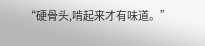“硬骨头,啃起来才有味道。”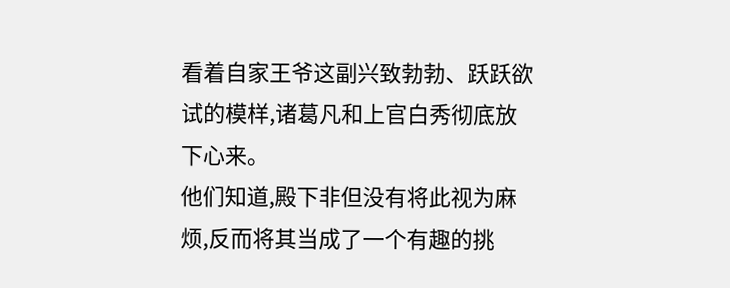看着自家王爷这副兴致勃勃、跃跃欲试的模样,诸葛凡和上官白秀彻底放下心来。
他们知道,殿下非但没有将此视为麻烦,反而将其当成了一个有趣的挑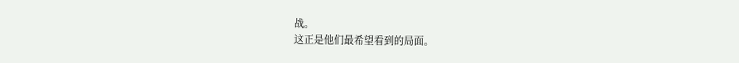战。
这正是他们最希望看到的局面。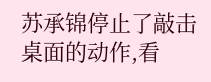苏承锦停止了敲击桌面的动作,看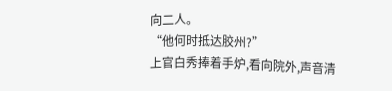向二人。
“他何时抵达胶州?”
上官白秀捧着手炉,看向院外,声音清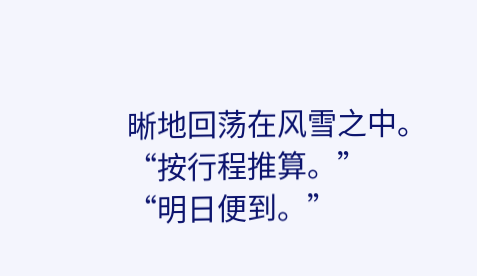晰地回荡在风雪之中。
“按行程推算。”
“明日便到。”